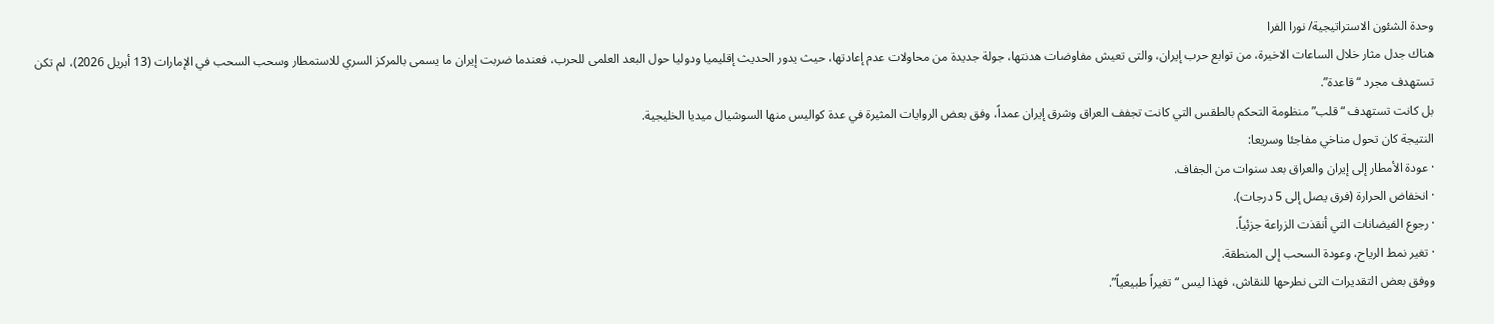وحدة الشئون الاستراتيجية/ نورا الفرا
هناك جدل مثار خلال الساعات الاخيرة، من توابع حرب إيران، والتى تعيش مفاوضات هدنتها، جولة جديدة من محاولات عدم إعادتها، حيث يدور الحديث إقليميا ودوليا حول البعد العلمى للحرب، فعندما ضربت إيران ما يسمى بالمركز السري للاستمطار وسحب السحب في الإمارات (13 أبريل 2026)، لم تكن تستهدف مجرد “قاعدة”.
بل كانت تستهدف “قلب” منظومة التحكم بالطقس التي كانت تجفف العراق وشرق إيران عمداً، وفق بعض الروايات المثيرة في عدة كواليس منها السوشيال ميديا الخليجية.
النتيجة كان تحول مناخي مفاجئا وسريعا:
· عودة الأمطار إلى إيران والعراق بعد سنوات من الجفاف.
· انخفاض الحرارة (فرق يصل إلى 5 درجات).
· رجوع الفيضانات التي أنقذت الزراعة جزئياً.
· تغير نمط الرياح، وعودة السحب إلى المنطقة.
ووفق بعض التقديرات التى نطرحها للنقاش، فهذا ليس “تغيراً طبيعياً”.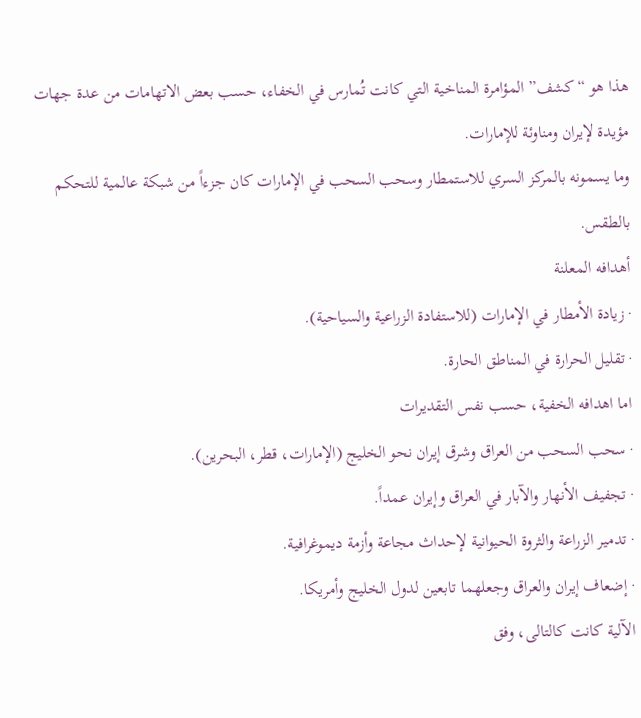هذا هو “كشف” المؤامرة المناخية التي كانت تُمارس في الخفاء، حسب بعض الاتهامات من عدة جهات مؤيدة لإيران ومناوئة للإمارات.
وما يسمونه بالمركز السري للاستمطار وسحب السحب في الإمارات كان جزءاً من شبكة عالمية للتحكم بالطقس.
أهدافه المعلنة
· زيادة الأمطار في الإمارات (للاستفادة الزراعية والسياحية).
· تقليل الحرارة في المناطق الحارة.
اما اهدافه الخفية، حسب نفس التقديرات
· سحب السحب من العراق وشرق إيران نحو الخليج (الإمارات، قطر، البحرين).
· تجفيف الأنهار والآبار في العراق وإيران عمداً.
· تدمير الزراعة والثروة الحيوانية لإحداث مجاعة وأزمة ديموغرافية.
· إضعاف إيران والعراق وجعلهما تابعين لدول الخليج وأمريكا.
الآلية كانت كالتالى، وفق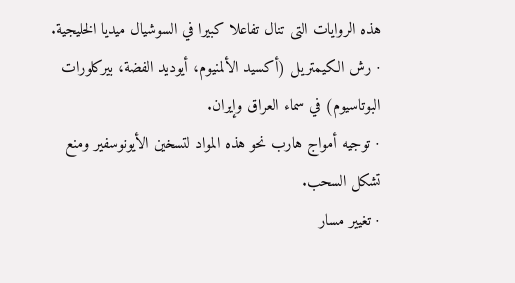هذه الروايات التى تنال تفاعلا كبيرا في السوشيال ميديا الخليجية.
· رش الكيمتريل (أكسيد الألمنيوم، أيوديد الفضة، بيركلورات البوتاسيوم) في سماء العراق وإيران.
· توجيه أمواج هارب نحو هذه المواد لتسخين الأيونوسفير ومنع تشكل السحب.
· تغيير مسار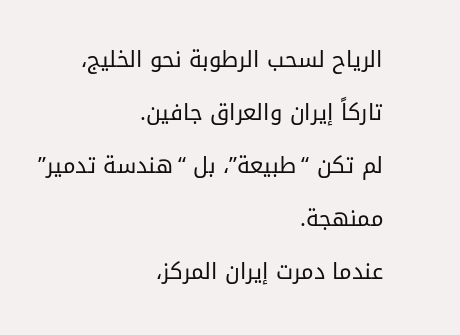الرياح لسحب الرطوبة نحو الخليج، تاركاً إيران والعراق جافين.
لم تكن “طبيعة”، بل “هندسة تدمير” ممنهجة.
عندما دمرت إيران المركز،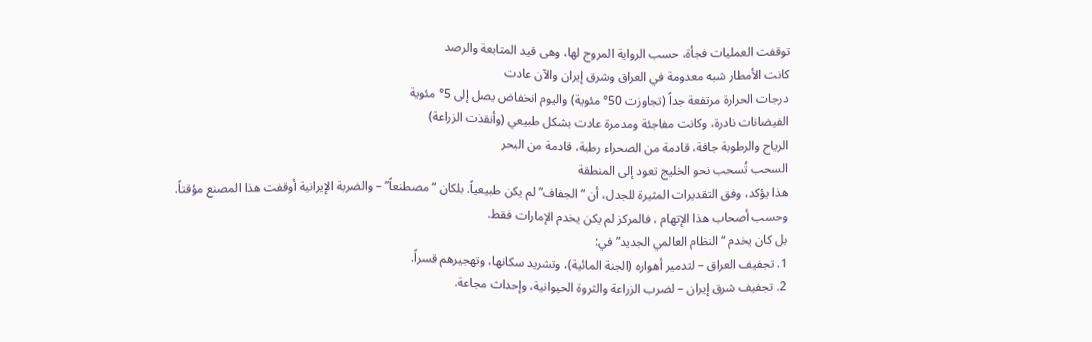توقفت العمليات فجأة، حسب الرواية المروج لها، وهى قيد المتابعة والرصد
كانت الأمطار شبه معدومة في العراق وشرق إيران والآن عادت
درجات الحرارة مرتفعة جداً (تجاوزت 50° مئوية) واليوم انخفاض يصل إلى 5° مئوية
الفيضانات نادرة، وكانت مفاجئة ومدمرة عادت بشكل طبيعي (وأنقذت الزراعة)
الرياح والرطوبة جافة، قادمة من الصحراء رطبة، قادمة من البحر
السحب تُسحب نحو الخليج تعود إلى المنطقة
هذا يؤكد، وفق التقديرات المثيرة للجدل، أن “الجفاف” لم يكن طبيعياً. بلكان “مصطنعاً” – والضربة الإيرانية أوقفت هذا المصنع مؤقتاً.
وحسب أصحاب هذا الإتهام ، فالمركز لم يكن يخدم الإمارات فقط.
بل كان يخدم “النظام العالمي الجديد” في:
1. تجفيف العراق – لتدمير أهواره (الجنة المائية)، وتشريد سكانها، وتهجيرهم قسراً.
2. تجفيف شرق إيران – لضرب الزراعة والثروة الحيوانية، وإحداث مجاعة.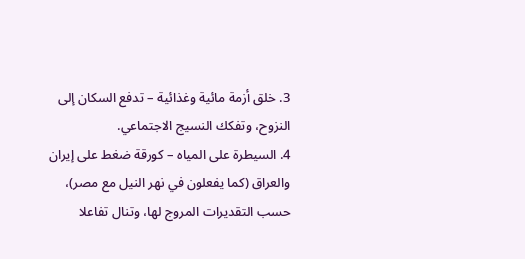3. خلق أزمة مائية وغذائية – تدفع السكان إلى النزوح، وتفكك النسيج الاجتماعي.
4. السيطرة على المياه – كورقة ضغط على إيران والعراق (كما يفعلون في نهر النيل مع مصر)، حسب التقديرات المروج لها، وتنال تفاعلا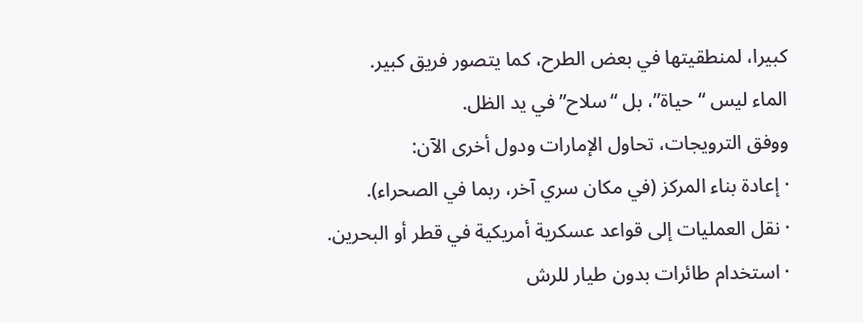كبيرا، لمنطقيتها في بعض الطرح، كما يتصور فريق كبير.
الماء ليس “حياة”، بل “سلاح” في يد الظل.
ووفق الترويجات، تحاول الإمارات ودول أخرى الآن:
· إعادة بناء المركز (في مكان سري آخر، ربما في الصحراء).
· نقل العمليات إلى قواعد عسكرية أمريكية في قطر أو البحرين.
· استخدام طائرات بدون طيار للرش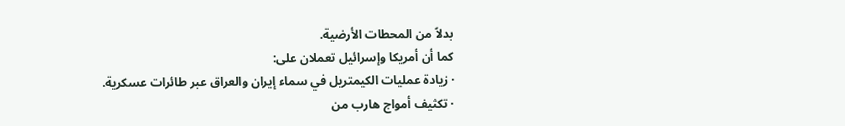بدلاً من المحطات الأرضية.
كما أن أمريكا وإسرائيل تعملان على:
· زيادة عمليات الكيمتريل في سماء إيران والعراق عبر طائرات عسكرية.
· تكثيف أمواج هارب من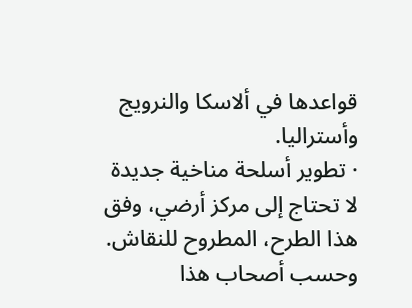قواعدها في ألاسكا والنرويج وأستراليا.
· تطوير أسلحة مناخية جديدة لا تحتاج إلى مركز أرضي، وفق هذا الطرح، المطروح للنقاش.
وحسب أصحاب هذا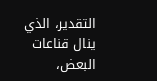التقدير، الذي ينال قناعات البعض،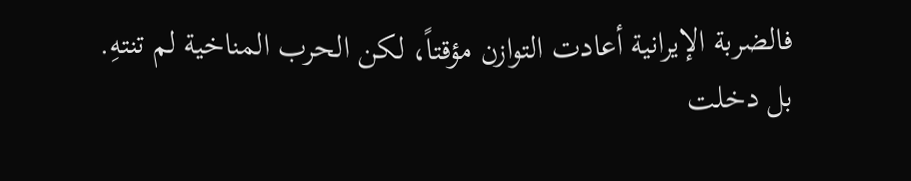فالضربة الإيرانية أعادت التوازن مؤقتاً، لكن الحرب المناخية لم تنتهِ.
بل دخلت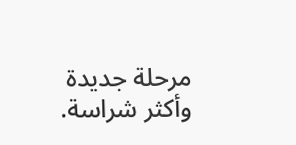مرحلة جديدة وأكثر شراسة.